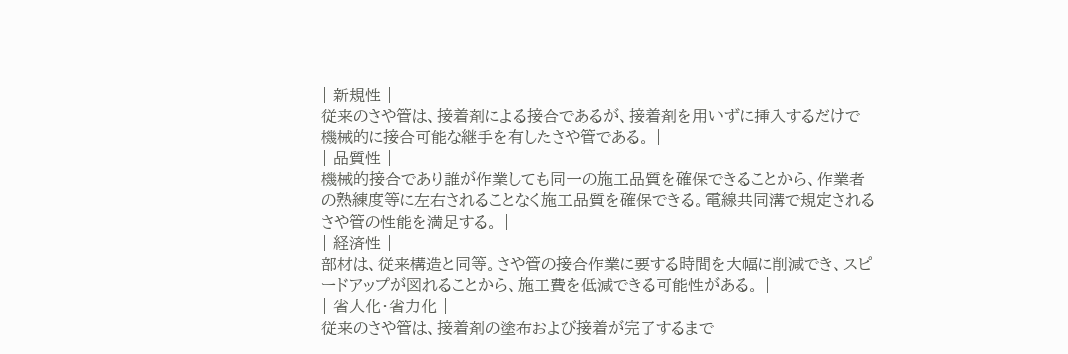| 新規性 |
従来のさや管は、接着剤による接合であるが、接着剤を用いずに挿入するだけで機械的に接合可能な継手を有したさや管である。 |
| 品質性 |
機械的接合であり誰が作業しても同一の施工品質を確保できることから、作業者の熟練度等に左右されることなく施工品質を確保できる。電線共同溝で規定されるさや管の性能を満足する。 |
| 経済性 |
部材は、従来構造と同等。さや管の接合作業に要する時間を大幅に削減でき、スピードアップが図れることから、施工費を低減できる可能性がある。 |
| 省人化・省力化 |
従来のさや管は、接着剤の塗布および接着が完了するまで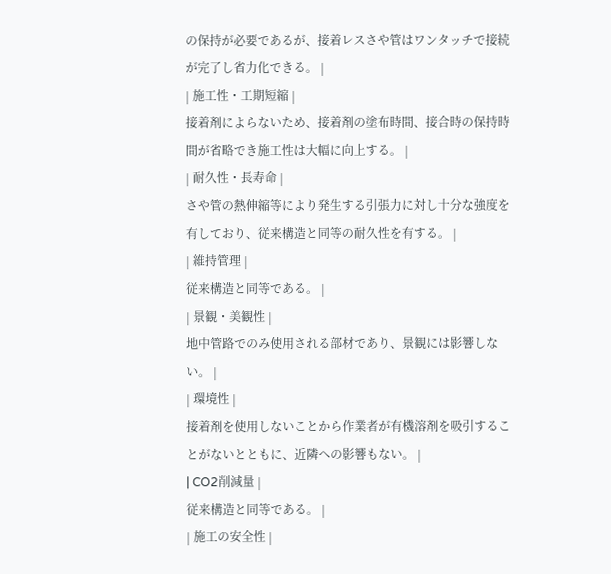の保持が必要であるが、接着レスさや管はワンタッチで接続が完了し省力化できる。 |
| 施工性・工期短縮 |
接着剤によらないため、接着剤の塗布時間、接合時の保持時間が省略でき施工性は大幅に向上する。 |
| 耐久性・長寿命 |
さや管の熱伸縮等により発生する引張力に対し十分な強度を有しており、従来構造と同等の耐久性を有する。 |
| 維持管理 |
従来構造と同等である。 |
| 景観・美観性 |
地中管路でのみ使用される部材であり、景観には影響しない。 |
| 環境性 |
接着剤を使用しないことから作業者が有機溶剤を吸引することがないとともに、近隣への影響もない。 |
| CO2削減量 |
従来構造と同等である。 |
| 施工の安全性 |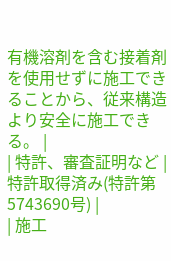有機溶剤を含む接着剤を使用せずに施工できることから、従来構造より安全に施工できる。 |
| 特許、審査証明など |
特許取得済み(特許第5743690号) |
| 施工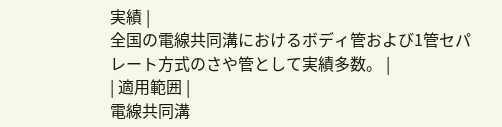実績 |
全国の電線共同溝におけるボディ管および1管セパレート方式のさや管として実績多数。 |
| 適用範囲 |
電線共同溝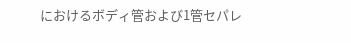におけるボディ管および1管セパレ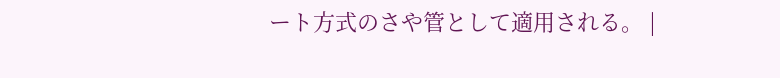ート方式のさや管として適用される。 |